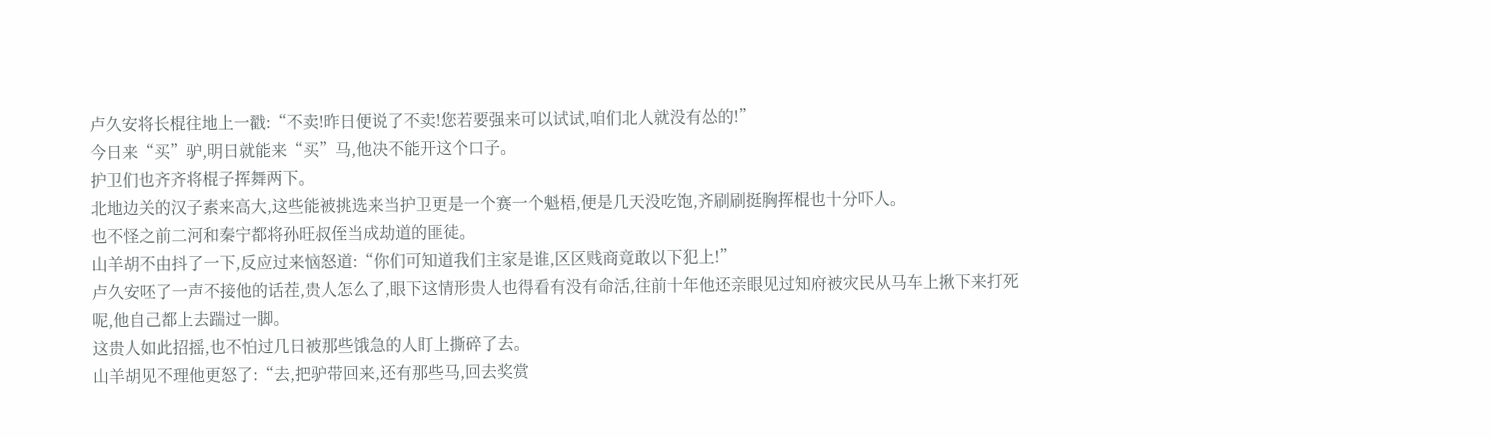卢久安将长棍往地上一戳:“不卖!昨日便说了不卖!您若要强来可以试试,咱们北人就没有怂的!”
今日来“买”驴,明日就能来“买”马,他决不能开这个口子。
护卫们也齐齐将棍子挥舞两下。
北地边关的汉子素来高大,这些能被挑选来当护卫更是一个赛一个魁梧,便是几天没吃饱,齐刷刷挺胸挥棍也十分吓人。
也不怪之前二河和秦宁都将孙旺叔侄当成劫道的匪徒。
山羊胡不由抖了一下,反应过来恼怒道:“你们可知道我们主家是谁,区区贱商竟敢以下犯上!”
卢久安呸了一声不接他的话茬,贵人怎么了,眼下这情形贵人也得看有没有命活,往前十年他还亲眼见过知府被灾民从马车上揪下来打死呢,他自己都上去踹过一脚。
这贵人如此招摇,也不怕过几日被那些饿急的人盯上撕碎了去。
山羊胡见不理他更怒了:“去,把驴带回来,还有那些马,回去奖赏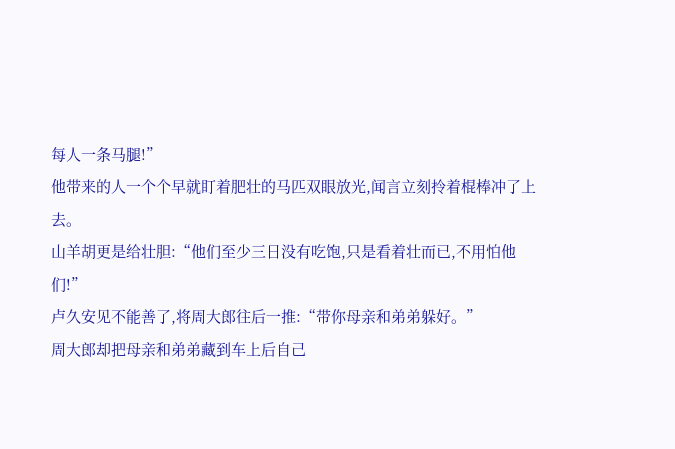每人一条马腿!”
他带来的人一个个早就盯着肥壮的马匹双眼放光,闻言立刻拎着棍棒冲了上去。
山羊胡更是给壮胆:“他们至少三日没有吃饱,只是看着壮而已,不用怕他们!”
卢久安见不能善了,将周大郎往后一推:“带你母亲和弟弟躲好。”
周大郎却把母亲和弟弟藏到车上后自己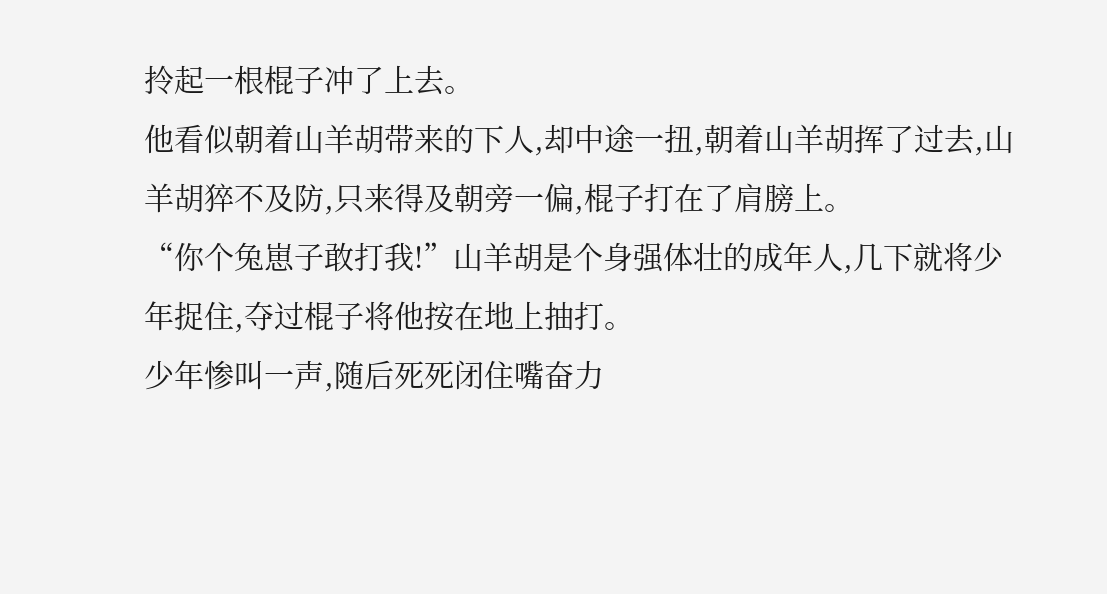拎起一根棍子冲了上去。
他看似朝着山羊胡带来的下人,却中途一扭,朝着山羊胡挥了过去,山羊胡猝不及防,只来得及朝旁一偏,棍子打在了肩膀上。
“你个兔崽子敢打我!”山羊胡是个身强体壮的成年人,几下就将少年捉住,夺过棍子将他按在地上抽打。
少年惨叫一声,随后死死闭住嘴奋力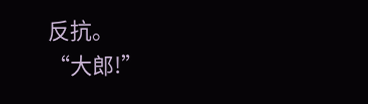反抗。
“大郎!”